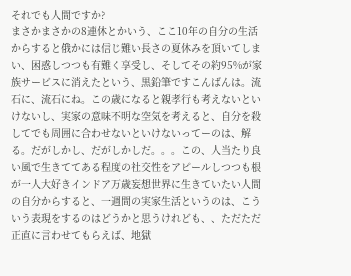それでも人間ですか?
まさかまさかの8連休とかいう、ここ10年の自分の生活からすると俄かには信じ難い長さの夏休みを頂いてしまい、困惑しつつも有難く享受し、そしてその約95%が家族サービスに消えたという、黒鉛筆ですこんばんは。流石に、流石にね。この歳になると親孝行も考えないといけないし、実家の意味不明な空気を考えると、自分を殺してでも周囲に合わせないといけないってーのは、解る。だがしかし、だがしかしだ。。。この、人当たり良い風で生きててある程度の社交性をアピールしつつも根が一人大好きインドア万歳妄想世界に生きていたい人間の自分からすると、一週間の実家生活というのは、こういう表現をするのはどうかと思うけれども、、ただただ正直に言わせてもらえば、地獄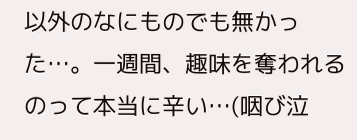以外のなにものでも無かった…。一週間、趣味を奪われるのって本当に辛い…(咽び泣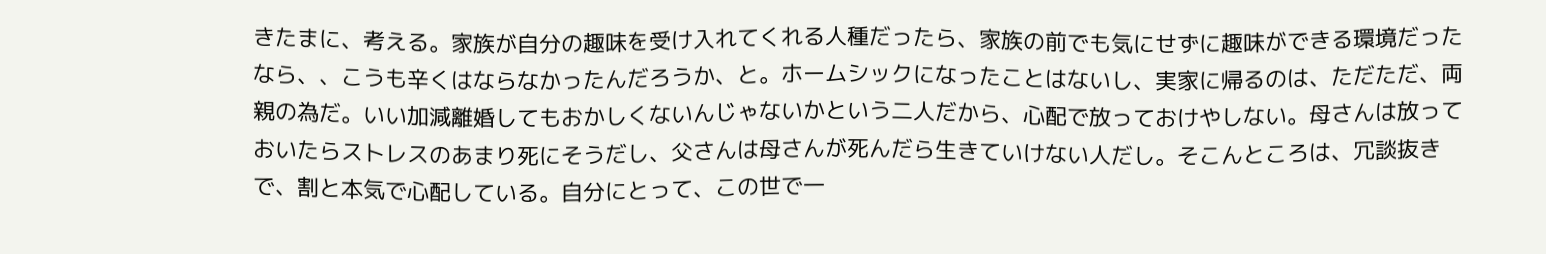きたまに、考える。家族が自分の趣味を受け入れてくれる人種だったら、家族の前でも気にせずに趣味ができる環境だったなら、、こうも辛くはならなかったんだろうか、と。ホームシックになったことはないし、実家に帰るのは、ただただ、両親の為だ。いい加減離婚してもおかしくないんじゃないかという二人だから、心配で放っておけやしない。母さんは放っておいたらストレスのあまり死にそうだし、父さんは母さんが死んだら生きていけない人だし。そこんところは、冗談抜きで、割と本気で心配している。自分にとって、この世で一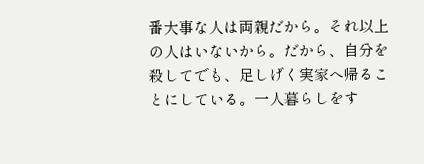番大事な人は両親だから。それ以上の人はいないから。だから、自分を殺してでも、足しげく実家へ帰ることにしている。一人暮らしをす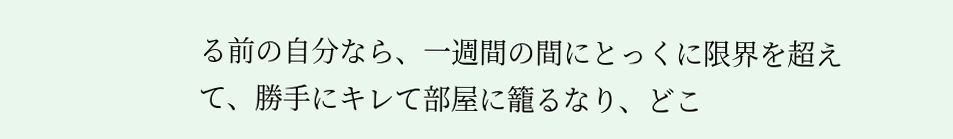る前の自分なら、一週間の間にとっくに限界を超えて、勝手にキレて部屋に籠るなり、どこ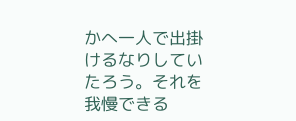かへ一人で出掛けるなりしていたろう。それを我慢できる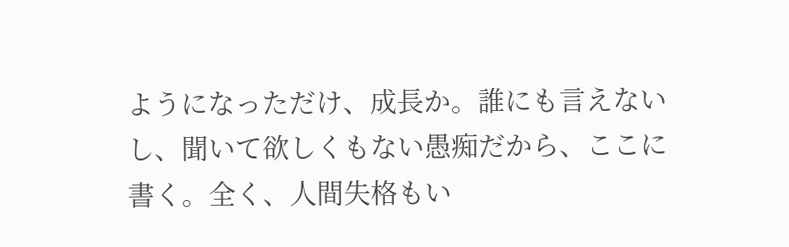ようになっただけ、成長か。誰にも言えないし、聞いて欲しくもない愚痴だから、ここに書く。全く、人間失格もい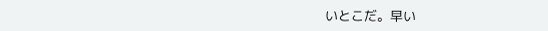いとこだ。早い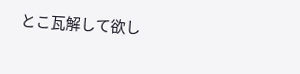とこ瓦解して欲し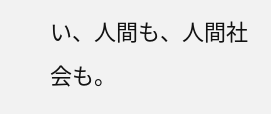い、人間も、人間社会も。